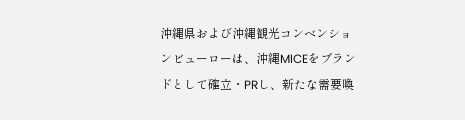沖縄県および沖縄観光コンベンションビューローは、沖縄MICEをブランドとして確立・PRし、新たな需要喚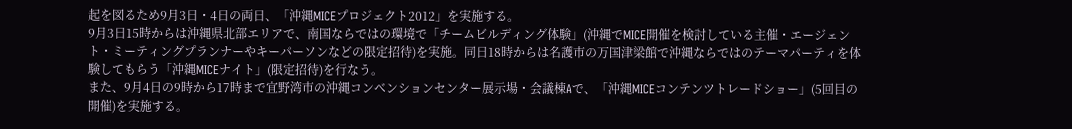起を図るため9月3日・4日の両日、「沖縄MICEプロジェクト2012」を実施する。
9月3日15時からは沖縄県北部エリアで、南国ならではの環境で「チームビルディング体験」(沖縄でMICE開催を検討している主催・エージェント・ミーティングプランナーやキーパーソンなどの限定招待)を実施。同日18時からは名護市の万国津梁館で沖縄ならではのテーマパーティを体験してもらう「沖縄MICEナイト」(限定招待)を行なう。
また、9月4日の9時から17時まで宜野湾市の沖縄コンベンションセンター展示場・会議棟Aで、「沖縄MICEコンテンツトレードショー」(5回目の開催)を実施する。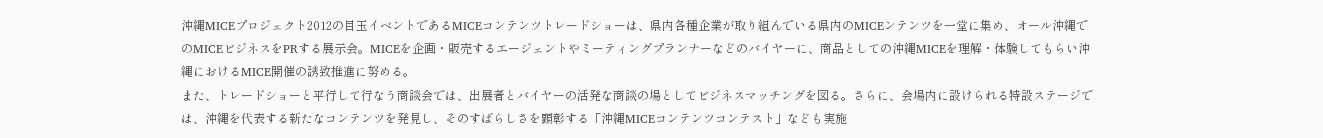沖縄MICEプロジェクト2012の目玉イベントであるMICEコンテンツトレードショーは、県内各種企業が取り組んでいる県内のMICEンテンツを一堂に集め、オール沖縄でのMICEビジネスをPRする展示会。MICEを企画・販売するエージェントやミーティングプランナーなどのバイヤーに、商品としての沖縄MICEを理解・体験してもらい沖縄におけるMICE開催の誘致推進に努める。
また、トレードショーと平行して行なう商談会では、出展者とバイヤーの活発な商談の場としてビジネスマッチングを図る。さらに、会場内に設けられる特設ステージでは、沖縄を代表する新たなコンテンツを発見し、そのすばらしさを顕彰する「沖縄MICEコンテンツコンテスト」なども実施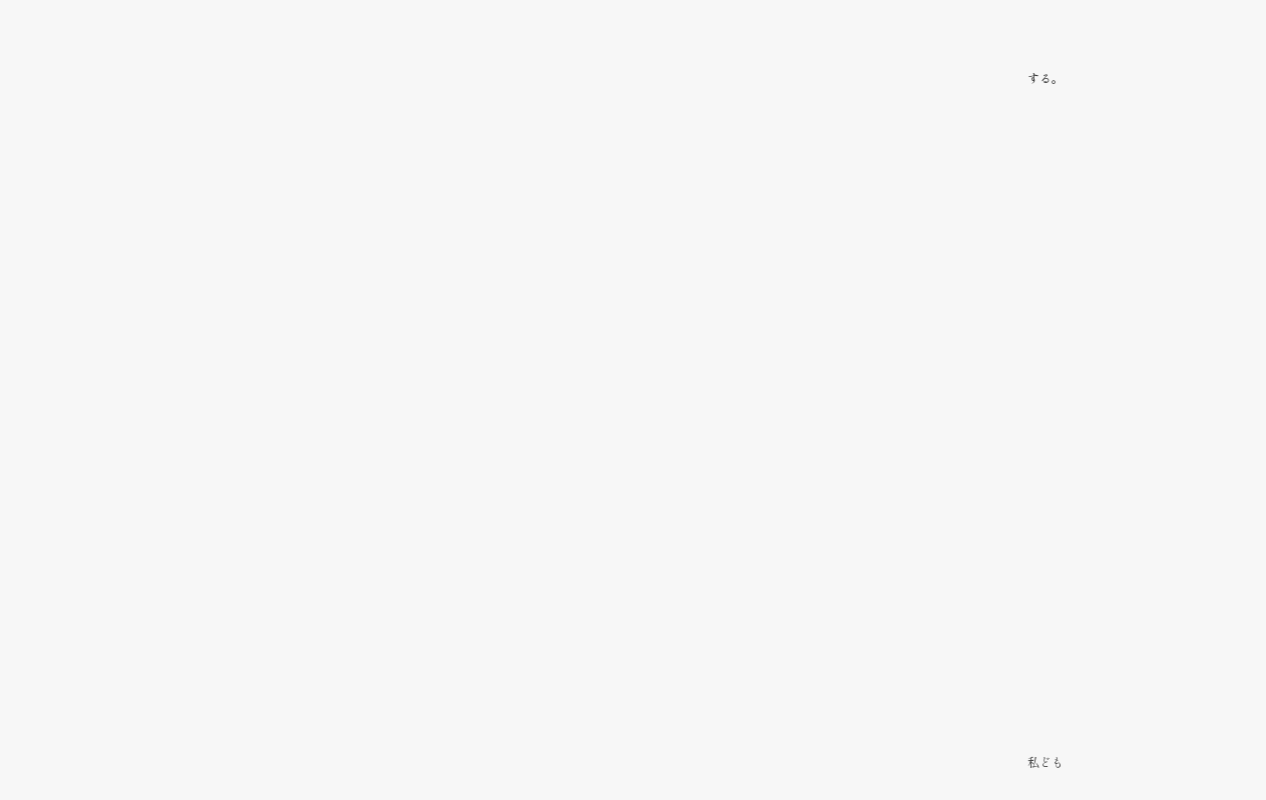する。




























私ども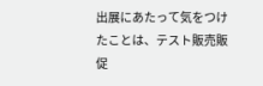出展にあたって気をつけたことは、テスト販売販促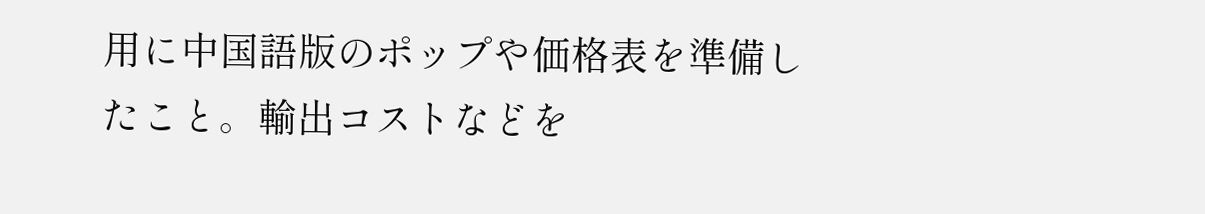用に中国語版のポップや価格表を準備したこと。輸出コストなどを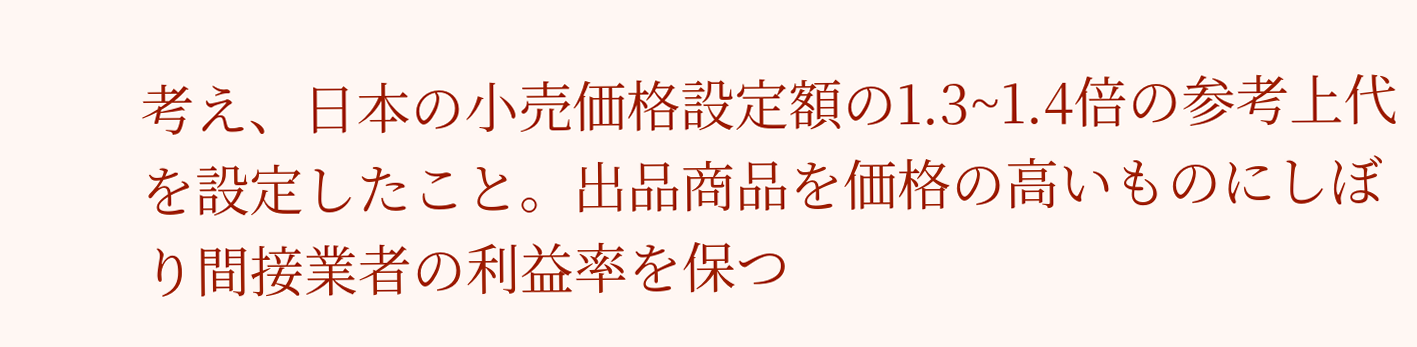考え、日本の小売価格設定額の1.3~1.4倍の参考上代を設定したこと。出品商品を価格の高いものにしぼり間接業者の利益率を保つ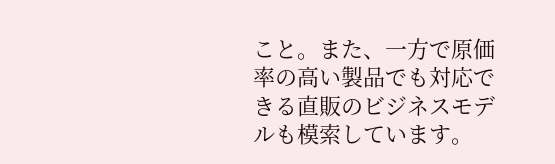こと。また、一方で原価率の高い製品でも対応できる直販のビジネスモデルも模索しています。